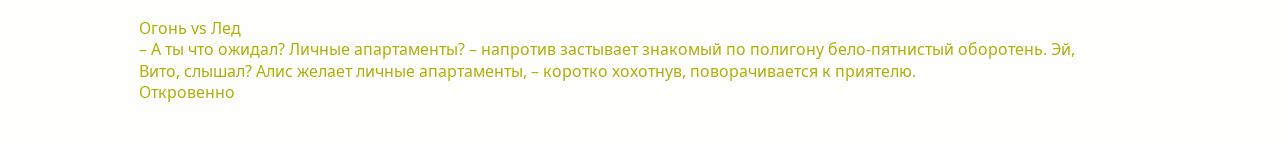Огонь vs Лед
– А ты что ожидал? Личные апартаменты? – напротив застывает знакомый по полигону бело‑пятнистый оборотень. Эй, Вито, слышал? Алис желает личные апартаменты, – коротко хохотнув, поворачивается к приятелю.
Откровенно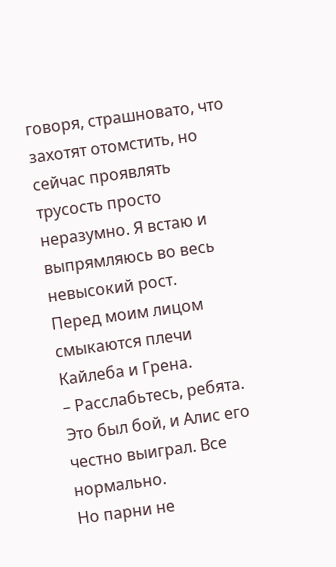говоря, страшновато, что захотят отомстить, но сейчас проявлять трусость просто неразумно. Я встаю и выпрямляюсь во весь невысокий рост.
Перед моим лицом смыкаются плечи Кайлеба и Грена.
– Расслабьтесь, ребята. Это был бой, и Алис его честно выиграл. Все нормально.
Но парни не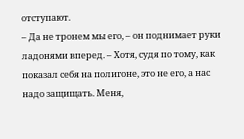отступают.
– Да не тронем мы его, – он поднимает руки ладонями вперед. – Хотя, судя по тому, как показал себя на полигоне, это не его, а нас надо защищать. Меня,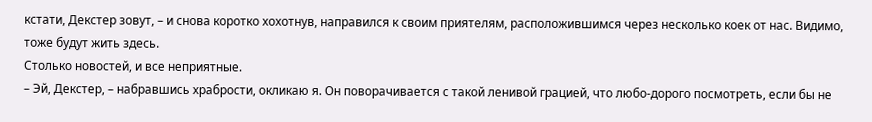кстати, Декстер зовут, – и снова коротко хохотнув, направился к своим приятелям, расположившимся через несколько коек от нас. Видимо, тоже будут жить здесь.
Столько новостей, и все неприятные.
– Эй, Декстер, – набравшись храбрости, окликаю я. Он поворачивается с такой ленивой грацией, что любо‑дорого посмотреть, если бы не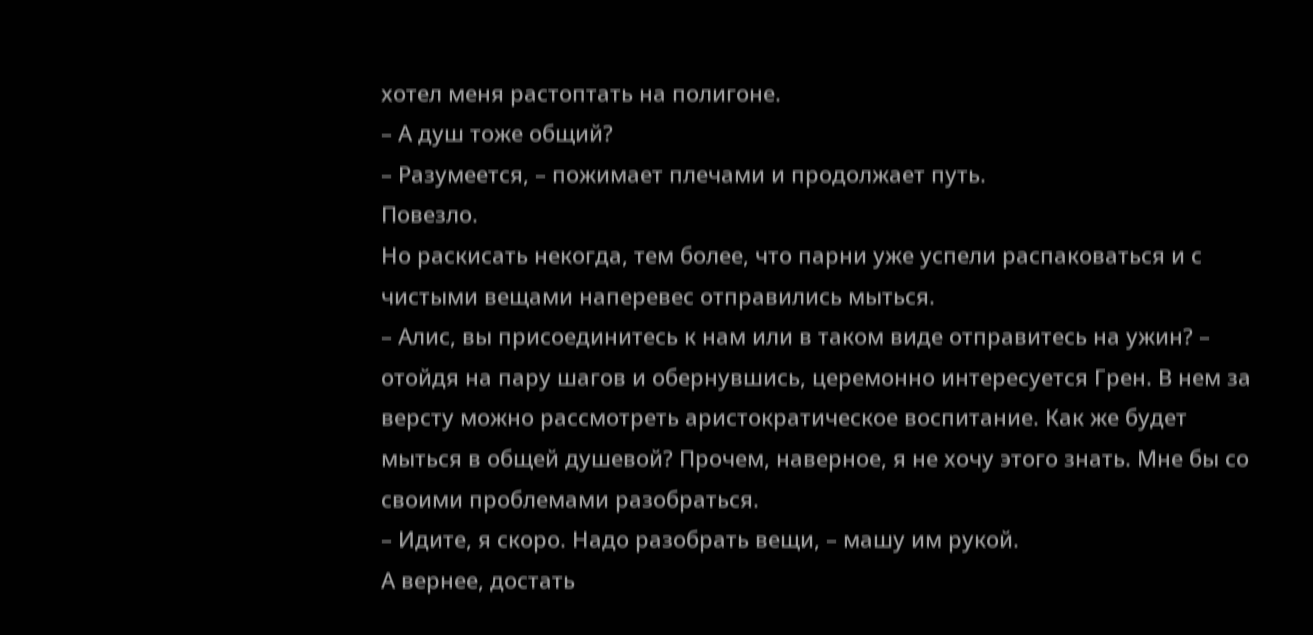хотел меня растоптать на полигоне.
– А душ тоже общий?
– Разумеется, – пожимает плечами и продолжает путь.
Повезло.
Но раскисать некогда, тем более, что парни уже успели распаковаться и с чистыми вещами наперевес отправились мыться.
– Алис, вы присоединитесь к нам или в таком виде отправитесь на ужин? – отойдя на пару шагов и обернувшись, церемонно интересуется Грен. В нем за версту можно рассмотреть аристократическое воспитание. Как же будет мыться в общей душевой? Прочем, наверное, я не хочу этого знать. Мне бы со своими проблемами разобраться.
– Идите, я скоро. Надо разобрать вещи, – машу им рукой.
А вернее, достать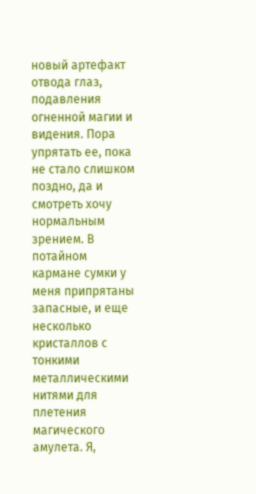новый артефакт отвода глаз, подавления огненной магии и видения. Пора упрятать ее, пока не стало слишком поздно, да и смотреть хочу нормальным зрением. В потайном кармане сумки у меня припрятаны запасные, и еще несколько кристаллов с тонкими металлическими нитями для плетения магического амулета. Я,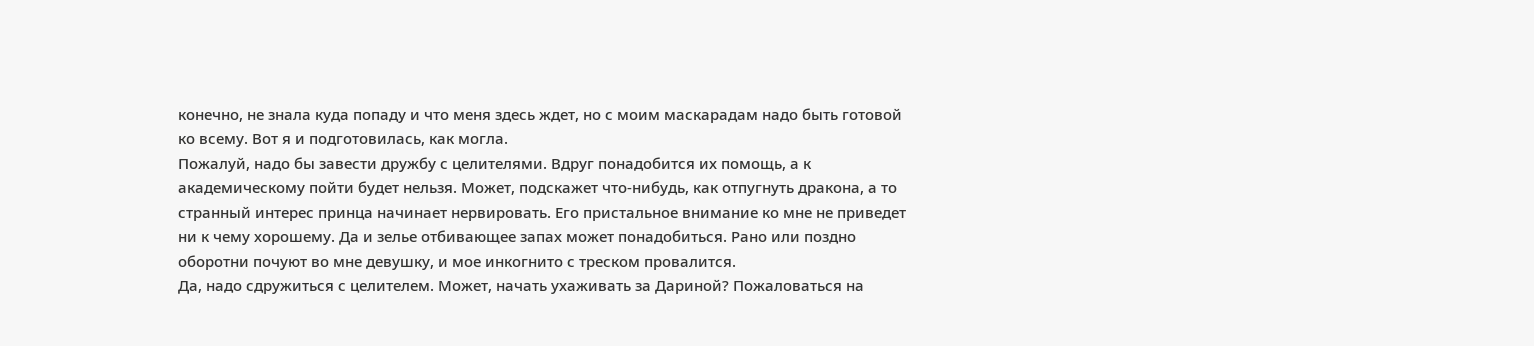конечно, не знала куда попаду и что меня здесь ждет, но с моим маскарадам надо быть готовой ко всему. Вот я и подготовилась, как могла.
Пожалуй, надо бы завести дружбу с целителями. Вдруг понадобится их помощь, а к академическому пойти будет нельзя. Может, подскажет что‑нибудь, как отпугнуть дракона, а то странный интерес принца начинает нервировать. Его пристальное внимание ко мне не приведет ни к чему хорошему. Да и зелье отбивающее запах может понадобиться. Рано или поздно оборотни почуют во мне девушку, и мое инкогнито с треском провалится.
Да, надо сдружиться с целителем. Может, начать ухаживать за Дариной? Пожаловаться на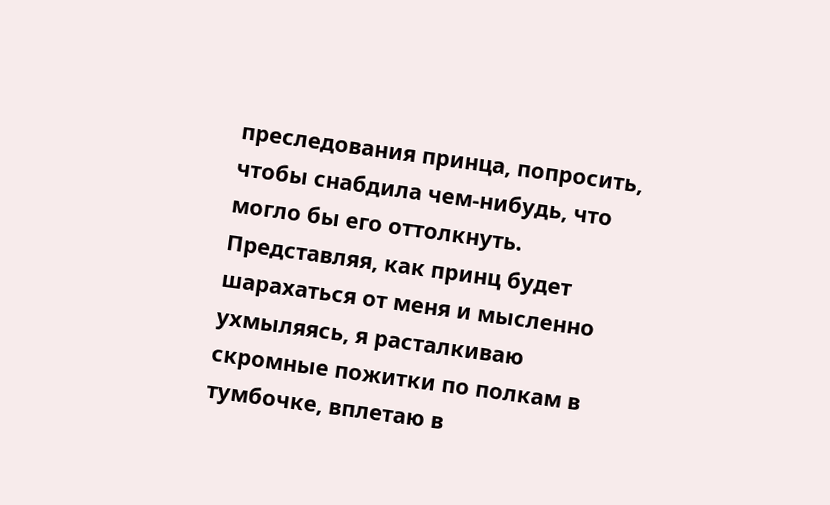преследования принца, попросить, чтобы снабдила чем‑нибудь, что могло бы его оттолкнуть.
Представляя, как принц будет шарахаться от меня и мысленно ухмыляясь, я расталкиваю скромные пожитки по полкам в тумбочке, вплетаю в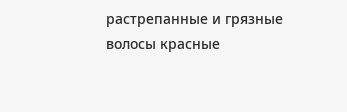растрепанные и грязные волосы красные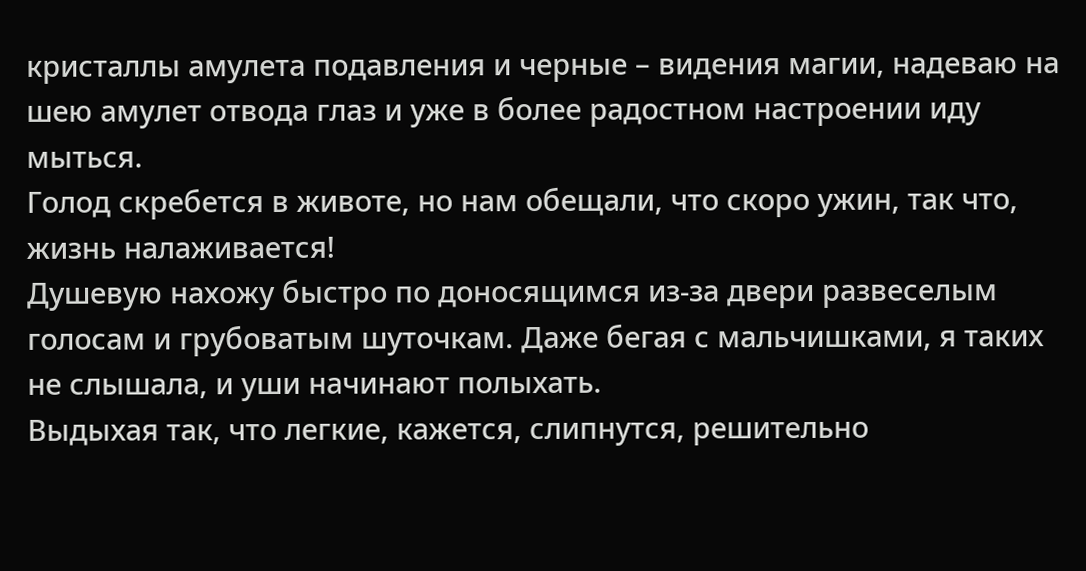кристаллы амулета подавления и черные – видения магии, надеваю на шею амулет отвода глаз и уже в более радостном настроении иду мыться.
Голод скребется в животе, но нам обещали, что скоро ужин, так что, жизнь налаживается!
Душевую нахожу быстро по доносящимся из‑за двери развеселым голосам и грубоватым шуточкам. Даже бегая с мальчишками, я таких не слышала, и уши начинают полыхать.
Выдыхая так, что легкие, кажется, слипнутся, решительно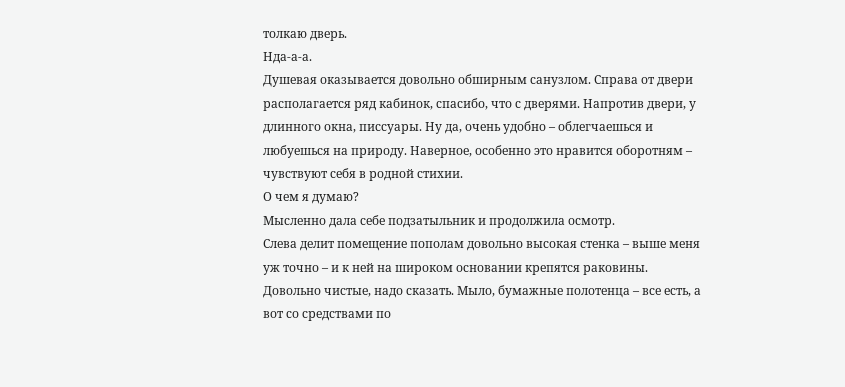толкаю дверь.
Нда‑а‑а.
Душевая оказывается довольно обширным санузлом. Справа от двери располагается ряд кабинок, спасибо, что с дверями. Напротив двери, у длинного окна, писсуары. Ну да, очень удобно – облегчаешься и любуешься на природу. Наверное, особенно это нравится оборотням – чувствуют себя в родной стихии.
О чем я думаю?
Мысленно дала себе подзатыльник и продолжила осмотр.
Слева делит помещение пополам довольно высокая стенка – выше меня уж точно – и к ней на широком основании крепятся раковины. Довольно чистые, надо сказать. Мыло, бумажные полотенца – все есть, а вот со средствами по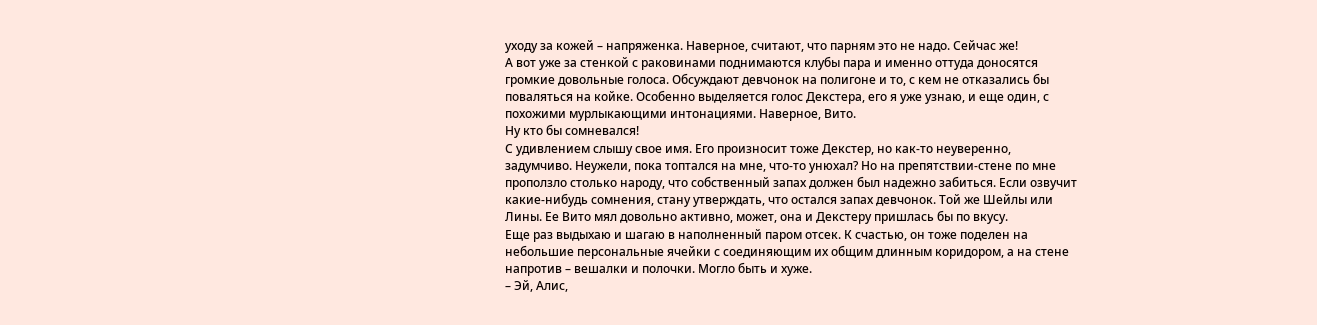уходу за кожей – напряженка. Наверное, считают, что парням это не надо. Сейчас же!
А вот уже за стенкой с раковинами поднимаются клубы пара и именно оттуда доносятся громкие довольные голоса. Обсуждают девчонок на полигоне и то, с кем не отказались бы поваляться на койке. Особенно выделяется голос Декстера, его я уже узнаю, и еще один, с похожими мурлыкающими интонациями. Наверное, Вито.
Ну кто бы сомневался!
С удивлением слышу свое имя. Его произносит тоже Декстер, но как‑то неуверенно, задумчиво. Неужели, пока топтался на мне, что‑то унюхал? Но на препятствии‑стене по мне проползло столько народу, что собственный запах должен был надежно забиться. Если озвучит какие‑нибудь сомнения, стану утверждать, что остался запах девчонок. Той же Шейлы или Лины. Ее Вито мял довольно активно, может, она и Декстеру пришлась бы по вкусу.
Еще раз выдыхаю и шагаю в наполненный паром отсек. К счастью, он тоже поделен на небольшие персональные ячейки с соединяющим их общим длинным коридором, а на стене напротив – вешалки и полочки. Могло быть и хуже.
– Эй, Алис,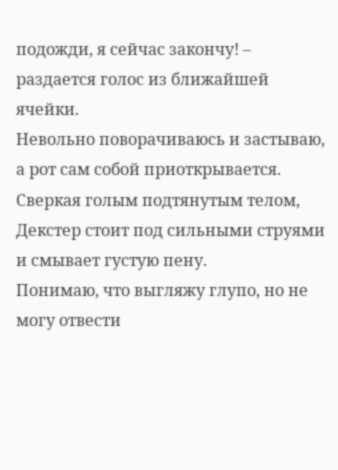подожди, я сейчас закончу! – раздается голос из ближайшей ячейки.
Невольно поворачиваюсь и застываю, а рот сам собой приоткрывается.
Сверкая голым подтянутым телом, Декстер стоит под сильными струями и смывает густую пену.
Понимаю, что выгляжу глупо, но не могу отвести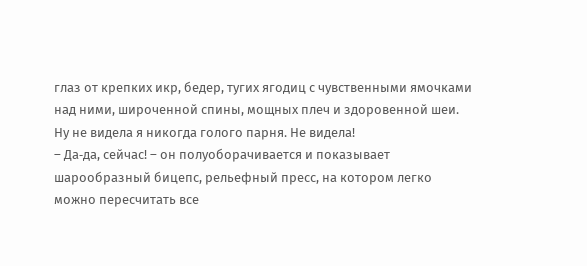глаз от крепких икр, бедер, тугих ягодиц с чувственными ямочками над ними, широченной спины, мощных плеч и здоровенной шеи.
Ну не видела я никогда голого парня. Не видела!
– Да‑да, сейчас! – он полуоборачивается и показывает шарообразный бицепс, рельефный пресс, на котором легко можно пересчитать все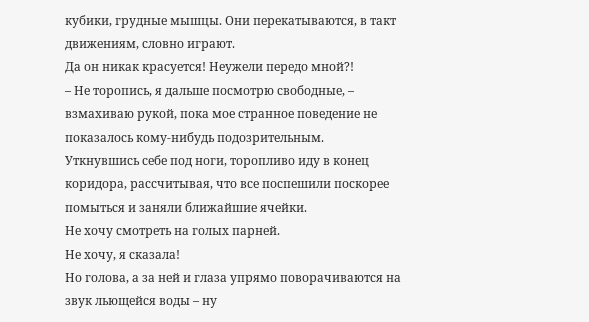кубики, грудные мышцы. Они перекатываются, в такт движениям, словно играют.
Да он никак красуется! Неужели передо мной?!
– Не торопись, я дальше посмотрю свободные, – взмахиваю рукой, пока мое странное поведение не показалось кому‑нибудь подозрительным.
Уткнувшись себе под ноги, торопливо иду в конец коридора, рассчитывая, что все поспешили поскорее помыться и заняли ближайшие ячейки.
Не хочу смотреть на голых парней.
Не хочу, я сказала!
Но голова, а за ней и глаза упрямо поворачиваются на звук льющейся воды – ну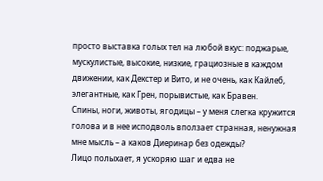просто выставка голых тел на любой вкус: поджарые, мускулистые, высокие, низкие, грациозные в каждом движении, как Декстер и Вито, и не очень, как Кайлеб, элегантные, как Грен, порывистые, как Бравен.
Спины, ноги, животы, ягодицы – у меня слегка кружится голова и в нее исподволь вползает странная, ненужная мне мысль – а каков Диеринар без одежды?
Лицо полыхает, я ускоряю шаг и едва не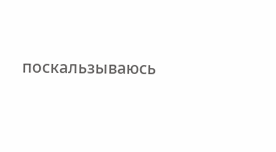поскальзываюсь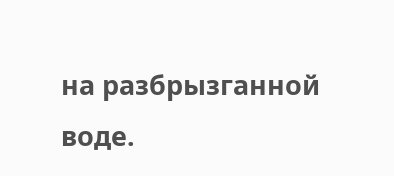на разбрызганной воде.